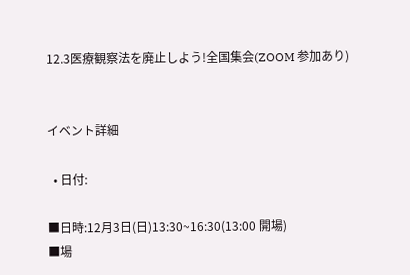12.3医療観察法を廃止しよう!全国集会(ZOOM 参加あり)


イベント詳細

  • 日付:

■日時:12月3日(日)13:30~16:30(13:00 開場)
■場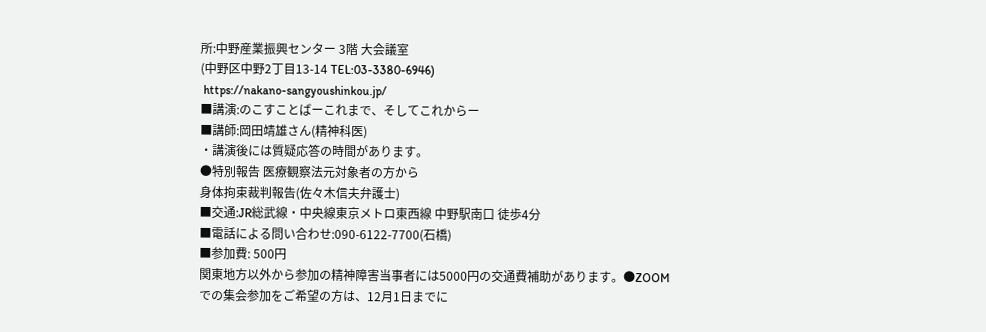所:中野産業振興センター 3階 大会議室
(中野区中野2丁目13-14 TEL:03-3380-6946)
 https://nakano-sangyoushinkou.jp/
■講演:のこすことばーこれまで、そしてこれからー
■講師:岡田靖雄さん(精神科医)
・講演後には質疑応答の時間があります。
●特別報告 医療観察法元対象者の方から
身体拘束裁判報告(佐々木信夫弁護士)
■交通:JR総武線・中央線東京メトロ東西線 中野駅南口 徒歩4分
■電話による問い合わせ:090-6122-7700(石橋)
■参加費: 500円
関東地方以外から参加の精神障害当事者には5000円の交通費補助があります。●ZOOMでの集会参加をご希望の方は、12月1日までに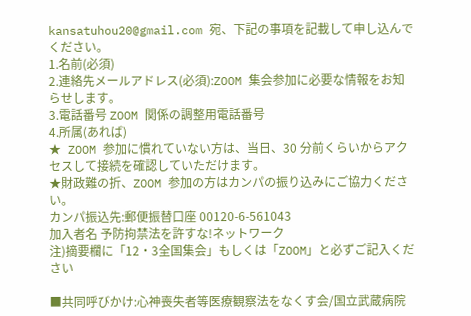kansatuhou20@gmail.com 宛、下記の事項を記載して申し込んでください。
1.名前(必須)
2.連絡先メールアドレス(必須):ZOOM 集会参加に必要な情報をお知らせします。
3.電話番号 ZOOM 関係の調整用電話番号
4.所属(あれば)
★ ZOOM 参加に慣れていない方は、当日、30 分前くらいからアクセスして接続を確認していただけます。
★財政難の折、ZOOM 参加の方はカンパの振り込みにご協力ください。
カンパ振込先:郵便振替口座 00120-6-561043
加入者名 予防拘禁法を許すな!ネットワーク
注)摘要欄に「12・3全国集会」もしくは「ZOOM」と必ずご記入ください

■共同呼びかけ:心神喪失者等医療観察法をなくす会/国立武蔵病院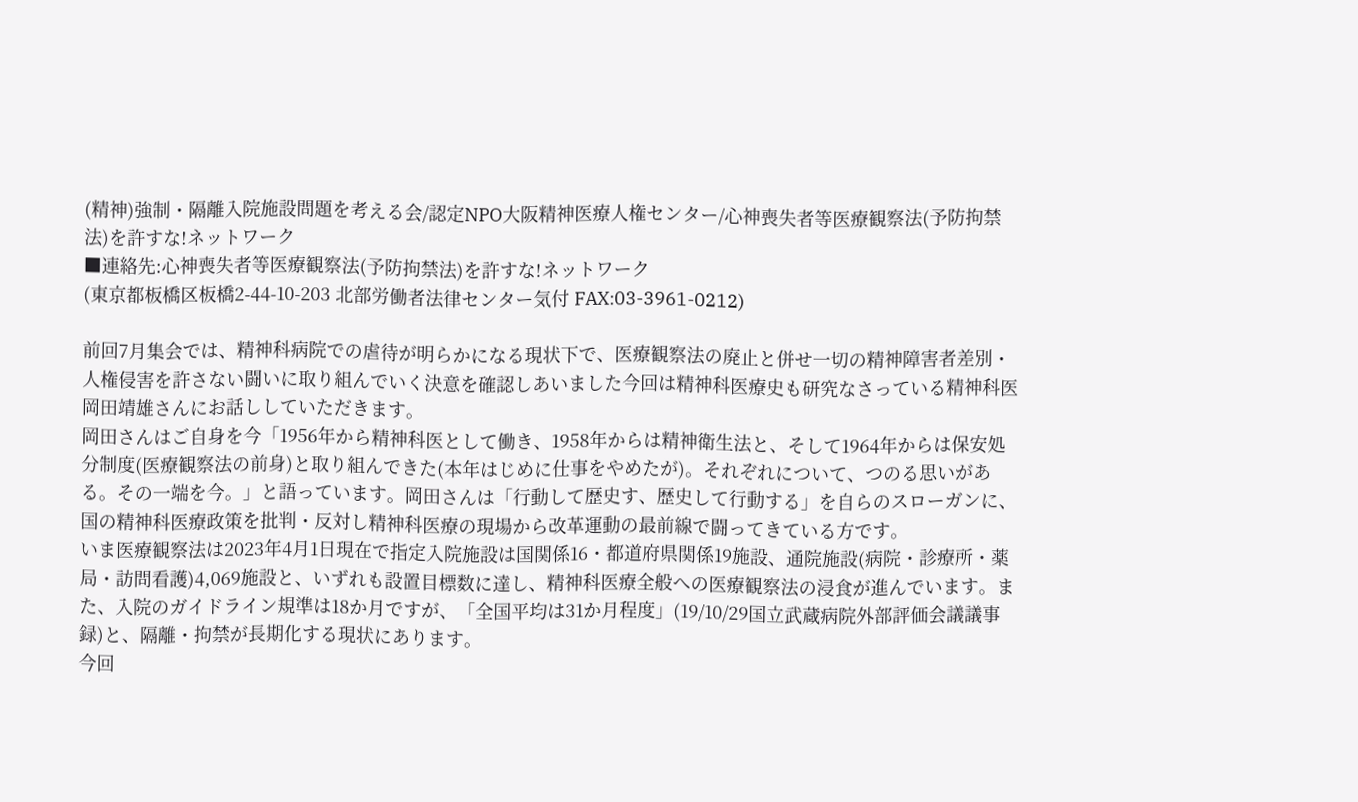(精神)強制・隔離入院施設問題を考える会/認定NPO大阪精神医療人権センター/心神喪失者等医療観察法(予防拘禁法)を許すな!ネットワーク
■連絡先:心神喪失者等医療観察法(予防拘禁法)を許すな!ネットワーク
(東京都板橋区板橋2-44-10-203 北部労働者法律センター気付 FAX:03-3961-0212)

前回7月集会では、精神科病院での虐待が明らかになる現状下で、医療観察法の廃止と併せ一切の精神障害者差別・人権侵害を許さない闘いに取り組んでいく決意を確認しあいました今回は精神科医療史も研究なさっている精神科医岡田靖雄さんにお話ししていただきます。
岡田さんはご自身を今「1956年から精神科医として働き、1958年からは精神衛生法と、そして1964年からは保安処分制度(医療観察法の前身)と取り組んできた(本年はじめに仕事をやめたが)。それぞれについて、つのる思いがある。その一端を今。」と語っています。岡田さんは「行動して歴史す、歴史して行動する」を自らのスローガンに、国の精神科医療政策を批判・反対し精神科医療の現場から改革運動の最前線で闘ってきている方です。
いま医療観察法は2023年4月1日現在で指定入院施設は国関係16・都道府県関係19施設、通院施設(病院・診療所・薬局・訪問看護)4,069施設と、いずれも設置目標数に達し、精神科医療全般への医療観察法の浸食が進んでいます。また、入院のガイドライン規準は18か月ですが、「全国平均は31か月程度」(19/10/29国立武蔵病院外部評価会議議事録)と、隔離・拘禁が長期化する現状にあります。
今回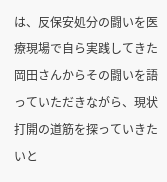は、反保安処分の闘いを医療現場で自ら実践してきた岡田さんからその闘いを語っていただきながら、現状打開の道筋を探っていきたいと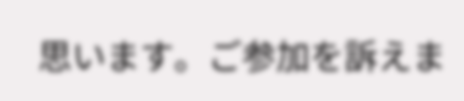思います。ご参加を訴えま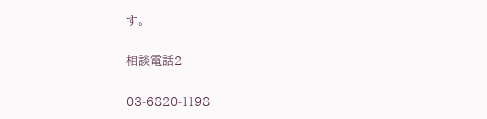す。

相談電話2

03-6820-1198